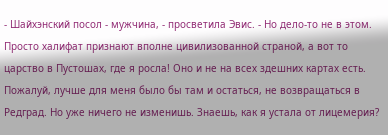- Шайхэнский посол - мужчина, - просветила Эвис. - Но дело-то не в этом. Просто халифат признают вполне цивилизованной страной, а вот то царство в Пустошах, где я росла! Оно и не на всех здешних картах есть. Пожалуй, лучше для меня было бы там и остаться, не возвращаться в Редград. Но уже ничего не изменишь. Знаешь, как я устала от лицемерия?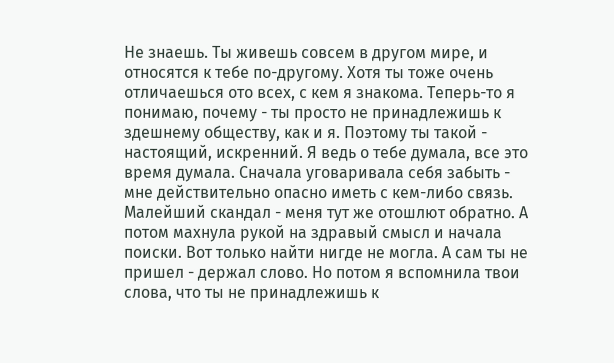Не знаешь. Ты живешь совсем в другом мире, и относятся к тебе по-другому. Хотя ты тоже очень отличаешься ото всех, с кем я знакома. Теперь-то я понимаю, почему - ты просто не принадлежишь к здешнему обществу, как и я. Поэтому ты такой - настоящий, искренний. Я ведь о тебе думала, все это время думала. Сначала уговаривала себя забыть - мне действительно опасно иметь с кем-либо связь. Малейший скандал - меня тут же отошлют обратно. А потом махнула рукой на здравый смысл и начала поиски. Вот только найти нигде не могла. А сам ты не пришел - держал слово. Но потом я вспомнила твои слова, что ты не принадлежишь к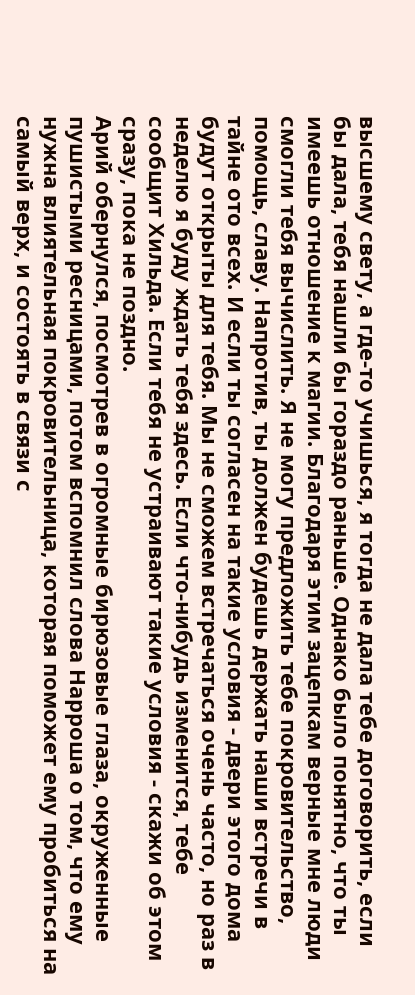высшему свету, а где-то учишься, я тогда не дала тебе договорить, если бы дала, тебя нашли бы гораздо раньше. Однако было понятно, что ты имеешь отношение к магии. Благодаря этим зацепкам верные мне люди смогли тебя вычислить. Я не могу предложить тебе покровительство, помощь, славу. Напротив, ты должен будешь держать наши встречи в тайне ото всех. И если ты согласен на такие условия - двери этого дома будут открыты для тебя. Мы не сможем встречаться очень часто, но раз в неделю я буду ждать тебя здесь. Если что-нибудь изменится, тебе сообщит Хильда. Если тебя не устраивают такие условия - скажи об этом сразу, пока не поздно.
Арий обернулся, посмотрев в огромные бирюзовые глаза, окруженные пушистыми ресницами, потом вспомнил слова Нарроша о том, что ему нужна влиятельная покровительница, которая поможет ему пробиться на самый верх, и состоять в связи с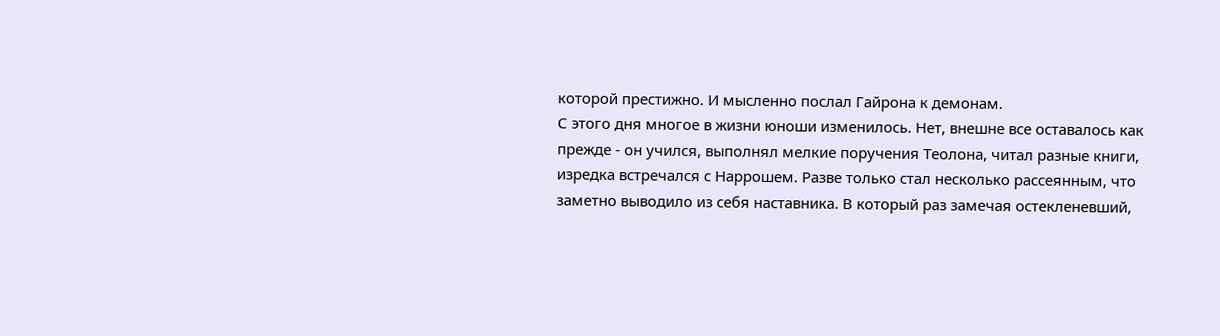которой престижно. И мысленно послал Гайрона к демонам.
С этого дня многое в жизни юноши изменилось. Нет, внешне все оставалось как прежде - он учился, выполнял мелкие поручения Теолона, читал разные книги, изредка встречался с Наррошем. Разве только стал несколько рассеянным, что заметно выводило из себя наставника. В который раз замечая остекленевший,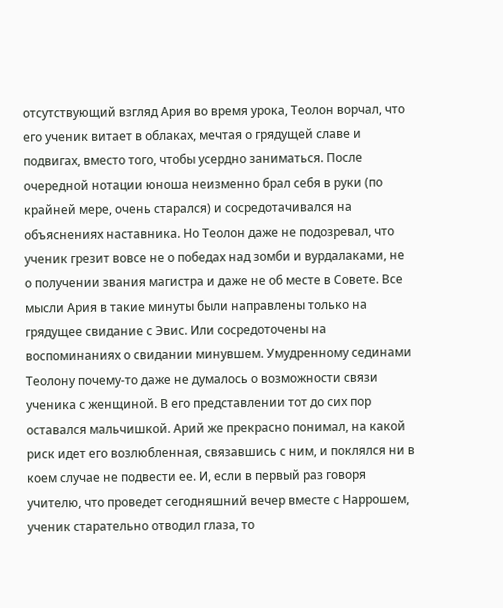отсутствующий взгляд Ария во время урока, Теолон ворчал, что его ученик витает в облаках, мечтая о грядущей славе и подвигах, вместо того, чтобы усердно заниматься. После очередной нотации юноша неизменно брал себя в руки (по крайней мере, очень старался) и сосредотачивался на объяснениях наставника. Но Теолон даже не подозревал, что ученик грезит вовсе не о победах над зомби и вурдалаками, не о получении звания магистра и даже не об месте в Совете. Все мысли Ария в такие минуты были направлены только на грядущее свидание с Эвис. Или сосредоточены на воспоминаниях о свидании минувшем. Умудренному сединами Теолону почему-то даже не думалось о возможности связи ученика с женщиной. В его представлении тот до сих пор оставался мальчишкой. Арий же прекрасно понимал, на какой риск идет его возлюбленная, связавшись с ним, и поклялся ни в коем случае не подвести ее. И, если в первый раз говоря учителю, что проведет сегодняшний вечер вместе с Наррошем, ученик старательно отводил глаза, то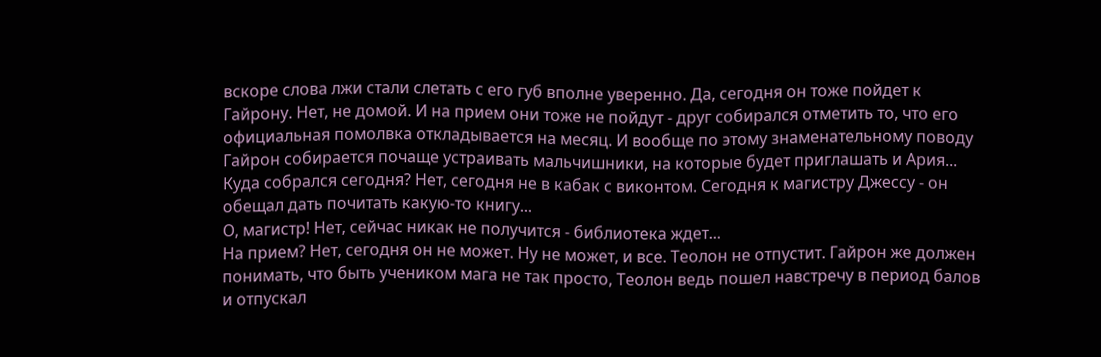вскоре слова лжи стали слетать с его губ вполне уверенно. Да, сегодня он тоже пойдет к Гайрону. Нет, не домой. И на прием они тоже не пойдут - друг собирался отметить то, что его официальная помолвка откладывается на месяц. И вообще по этому знаменательному поводу Гайрон собирается почаще устраивать мальчишники, на которые будет приглашать и Ария...
Куда собрался сегодня? Нет, сегодня не в кабак с виконтом. Сегодня к магистру Джессу - он обещал дать почитать какую-то книгу...
О, магистр! Нет, сейчас никак не получится - библиотека ждет...
На прием? Нет, сегодня он не может. Ну не может, и все. Теолон не отпустит. Гайрон же должен понимать, что быть учеником мага не так просто, Теолон ведь пошел навстречу в период балов и отпускал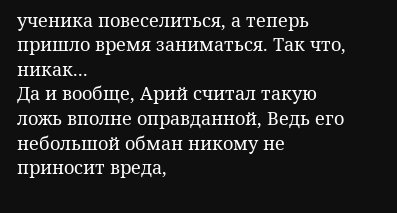ученика повеселиться, а теперь пришло время заниматься. Так что, никак...
Да и вообще, Арий считал такую ложь вполне оправданной, Ведь его небольшой обман никому не приносит вреда,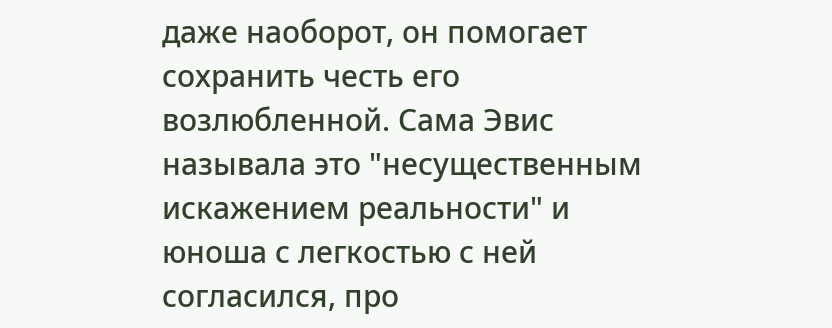даже наоборот, он помогает сохранить честь его возлюбленной. Сама Эвис называла это "несущественным искажением реальности" и юноша с легкостью с ней согласился, про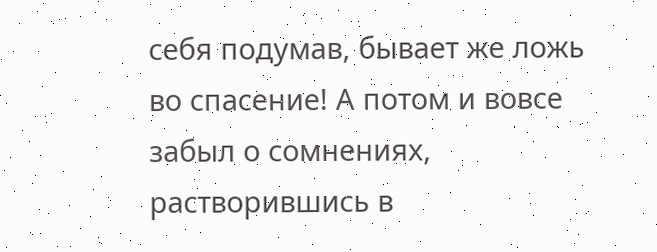себя подумав, бывает же ложь во спасение! А потом и вовсе забыл о сомнениях, растворившись в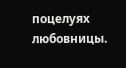поцелуях любовницы.